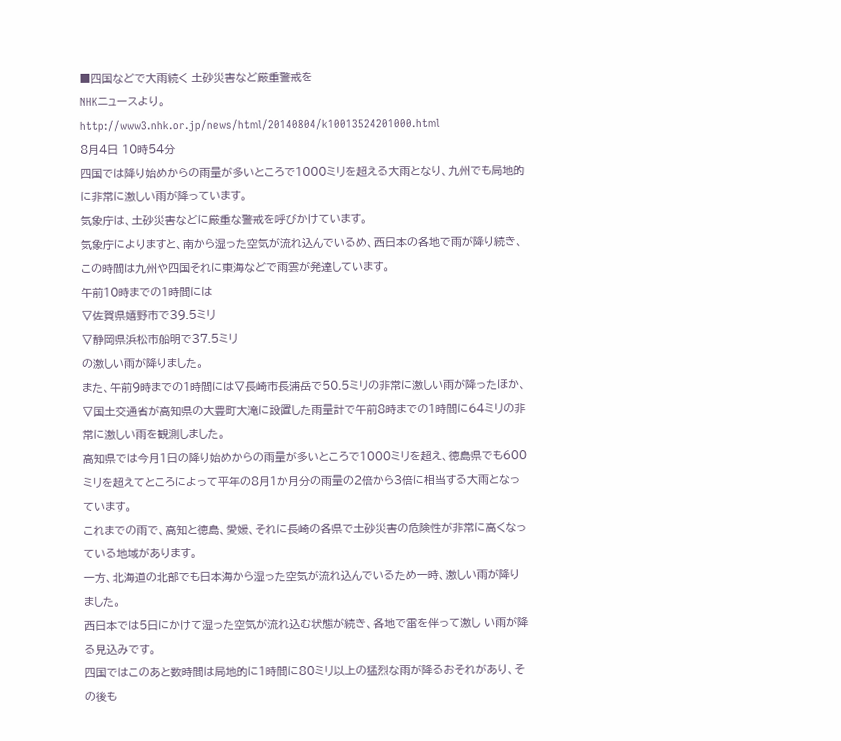■四国などで大雨続く 土砂災害など厳重警戒を
NHKニュースより。
http://www3.nhk.or.jp/news/html/20140804/k10013524201000.html
8月4日 10時54分
四国では降り始めからの雨量が多いところで1000ミリを超える大雨となり、九州でも局地的に非常に激しい雨が降っています。
気象庁は、土砂災害などに厳重な警戒を呼びかけています。
気象庁によりますと、南から湿った空気が流れ込んでいるめ、西日本の各地で雨が降り続き、この時間は九州や四国それに東海などで雨雲が発達しています。
午前10時までの1時間には
▽佐賀県嬉野市で39.5ミリ
▽静岡県浜松市船明で37.5ミリ
の激しい雨が降りました。
また、午前9時までの1時間には▽長崎市長浦岳で50.5ミリの非常に激しい雨が降ったほか、▽国土交通省が高知県の大豊町大滝に設置した雨量計で午前8時までの1時間に64ミリの非常に激しい雨を観測しました。
高知県では今月1日の降り始めからの雨量が多いところで1000ミリを超え、徳島県でも600ミリを超えてところによって平年の8月1か月分の雨量の2倍から3倍に相当する大雨となっています。
これまでの雨で、高知と徳島、愛媛、それに長崎の各県で土砂災害の危険性が非常に高くなっている地域があります。
一方、北海道の北部でも日本海から湿った空気が流れ込んでいるため一時、激しい雨が降りました。
西日本では5日にかけて湿った空気が流れ込む状態が続き、各地で雷を伴って激し い雨が降る見込みです。
四国ではこのあと数時間は局地的に1時間に80ミリ以上の猛烈な雨が降るおそれがあり、その後も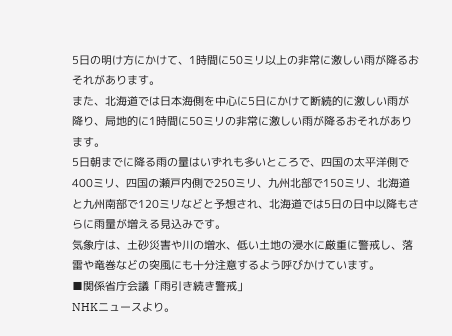5日の明け方にかけて、1時間に50ミリ以上の非常に激しい雨が降るおそれがあります。
また、北海道では日本海側を中心に5日にかけて断続的に激しい雨が降り、局地的に1時間に50ミリの非常に激しい雨が降るおそれがあります。
5日朝までに降る雨の量はいずれも多いところで、四国の太平洋側で400ミリ、四国の瀬戸内側で250ミリ、九州北部で150ミリ、北海道と九州南部で120ミリなどと予想され、北海道では5日の日中以降もさらに雨量が増える見込みです。
気象庁は、土砂災害や川の増水、低い土地の浸水に厳重に警戒し、落雷や竜巻などの突風にも十分注意するよう呼びかけています。
■関係省庁会議「雨引き続き警戒」
NHKニュースより。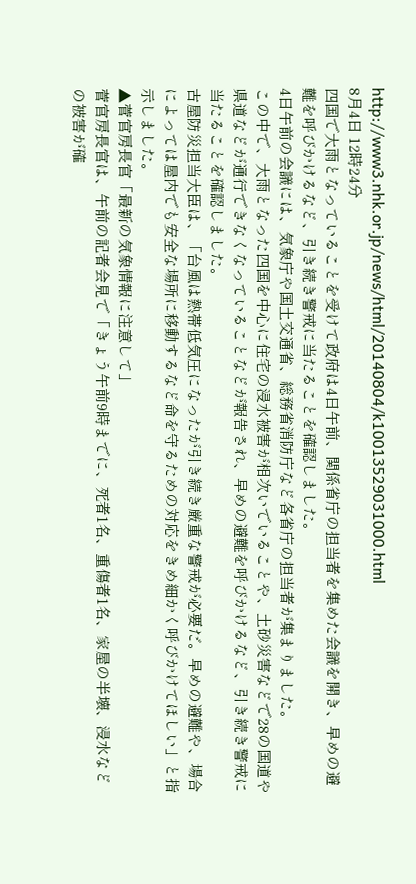http://www3.nhk.or.jp/news/html/20140804/k10013529031000.html
8月4日 12時24分
四国で大雨となっていることを受けて政府は4日午前、関係省庁の担当者を集めた会議を開き、早めの避難を呼びかけるなど、引き続き警戒に当たることを確認しました。
4日午前の会議には、気象庁や国土交通省、総務省消防庁など各省庁の担当者が集まりました。
この中で、大雨となった四国を中心に住宅の浸水被害が相次いでいることや、土砂災害などで28の国道や県道などが通行できなくなっていることなどが報告され、早めの避難を呼びかけるなど、引き続き警戒に当たることを確認しました。
古屋防災担当大臣は、「台風は熱帯低気圧になったが引き続き厳重な警戒が必要だ。早めの避難や、場合によっては屋内でも安全な場所に移動するなど命を守るための対応をきめ細かく呼びかけてほしい」と指示しました。
▲菅官房長官「最新の気象情報に注意して」
菅官房長官は、午前の記者会見で「きょう午前9時までに、死者1名、重傷者1名、家屋の半壊、浸水などの被害が確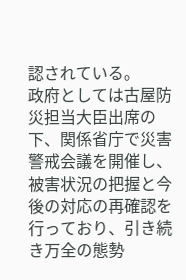認されている。
政府としては古屋防災担当大臣出席の下、関係省庁で災害警戒会議を開催し、被害状況の把握と今後の対応の再確認を行っており、引き続き万全の態勢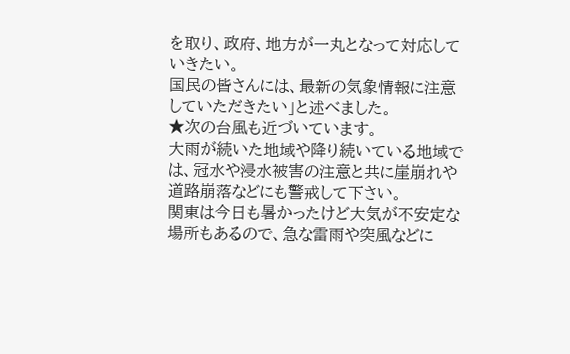を取り、政府、地方が一丸となって対応していきたい。
国民の皆さんには、最新の気象情報に注意していただきたい」と述べました。
★次の台風も近づいています。
大雨が続いた地域や降り続いている地域では、冠水や浸水被害の注意と共に崖崩れや道路崩落などにも警戒して下さい。
関東は今日も暑かったけど大気が不安定な場所もあるので、急な雷雨や突風などに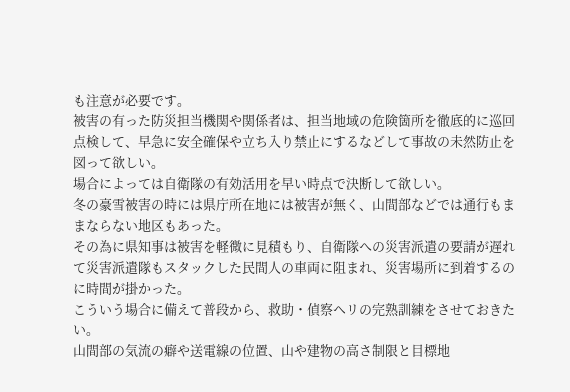も注意が必要です。
被害の有った防災担当機関や関係者は、担当地域の危険箇所を徹底的に巡回点検して、早急に安全確保や立ち入り禁止にするなどして事故の未然防止を図って欲しい。
場合によっては自衛隊の有効活用を早い時点で決断して欲しい。
冬の豪雪被害の時には県庁所在地には被害が無く、山間部などでは通行もままならない地区もあった。
その為に県知事は被害を軽微に見積もり、自衛隊への災害派遣の要請が遅れて災害派遣隊もスタックした民間人の車両に阻まれ、災害場所に到着するのに時間が掛かった。
こういう場合に備えて普段から、救助・偵察ヘリの完熟訓練をさせておきたい。
山間部の気流の癖や送電線の位置、山や建物の高さ制限と目標地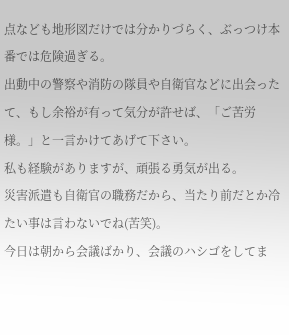点なども地形図だけでは分かりづらく、ぶっつけ本番では危険過ぎる。
出動中の警察や消防の隊員や自衛官などに出会ったて、もし余裕が有って気分が許せば、「ご苦労様。」と一言かけてあげて下さい。
私も経験がありますが、頑張る勇気が出る。
災害派遣も自衛官の職務だから、当たり前だとか冷たい事は言わないでね(苦笑)。
今日は朝から会議ばかり、会議のハシゴをしてま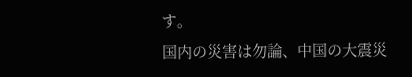す。
国内の災害は勿論、中国の大震災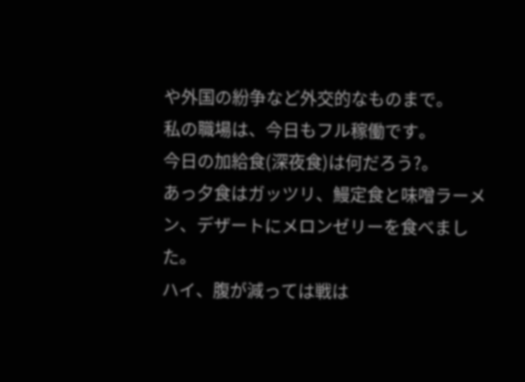や外国の紛争など外交的なものまで。
私の職場は、今日もフル稼働です。
今日の加給食(深夜食)は何だろう?。
あっ夕食はガッツリ、鰻定食と味噌ラーメン、デザートにメロンゼリーを食べました。
ハイ、腹が減っては戦は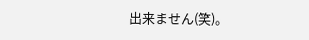出来ません(笑)。